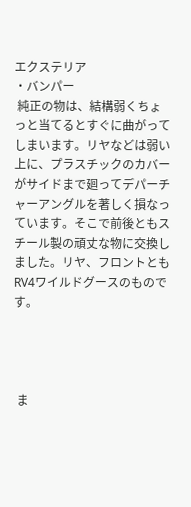エクステリア
・バンパー
 純正の物は、結構弱くちょっと当てるとすぐに曲がってしまいます。リヤなどは弱い上に、プラスチックのカバーがサイドまで廻ってデパーチャーアングルを著しく損なっています。そこで前後ともスチール製の頑丈な物に交換しました。リヤ、フロントともRV4ワイルドグースのものです。




 ま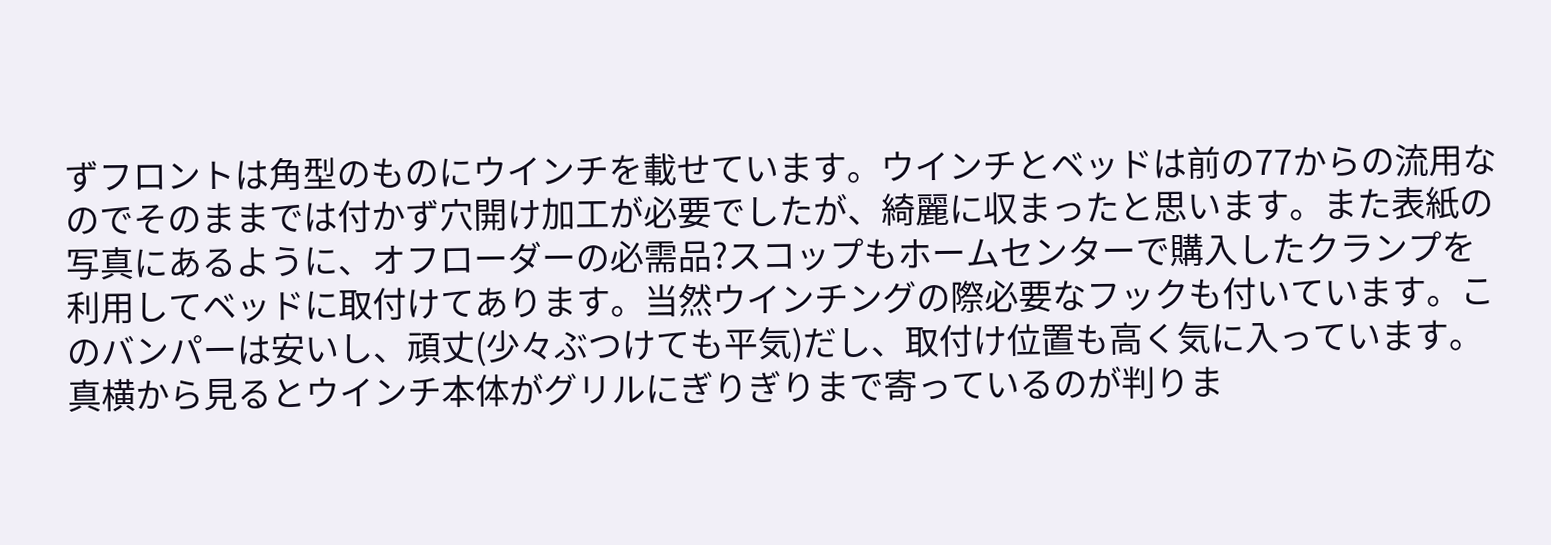ずフロントは角型のものにウインチを載せています。ウインチとベッドは前の77からの流用なのでそのままでは付かず穴開け加工が必要でしたが、綺麗に収まったと思います。また表紙の写真にあるように、オフローダーの必需品?スコップもホームセンターで購入したクランプを利用してベッドに取付けてあります。当然ウインチングの際必要なフックも付いています。このバンパーは安いし、頑丈(少々ぶつけても平気)だし、取付け位置も高く気に入っています。真横から見るとウインチ本体がグリルにぎりぎりまで寄っているのが判りま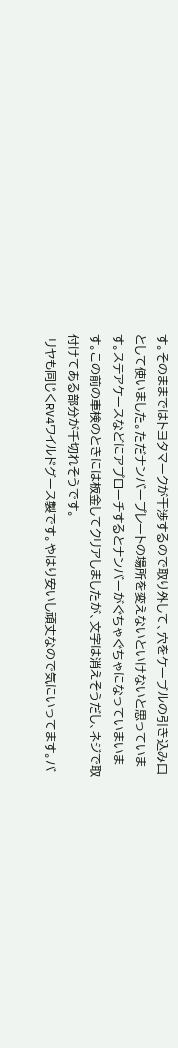す。そのままではトヨタマークが干渉するので取り外して、穴をケーブルの引き込み口として使いました。ただナンバープレートの場所を変えないといけないと思っています。ステアケースなどにアプローチするとナンバーがぐちゃぐちゃになっていまいます。この前の車検のときには板金してクリアしましたが、文字は消えそうだし、ネジで取付けてある部分が千切れそうです。
 リヤも同じくRV4ワイルドグース製です。やはり安いし頑丈なので気にいってます。バ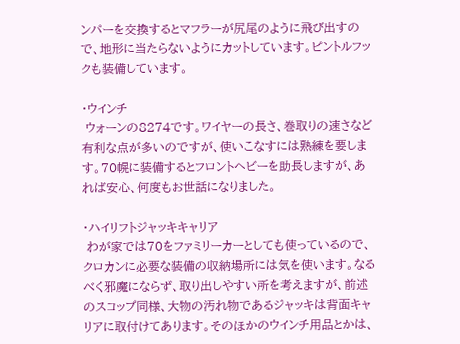ンパーを交換するとマフラーが尻尾のように飛び出すので、地形に当たらないようにカットしています。ピントルフックも装備しています。

・ウインチ
 ウォーンの8274です。ワイヤーの長さ、巻取りの速さなど有利な点が多いのですが、使いこなすには熟練を要します。70幌に装備するとフロントヘビーを助長しますが、あれば安心、何度もお世話になりました。

・ハイリフトジャッキキャリア
 わが家では70をファミリーカーとしても使っているので、クロカンに必要な装備の収納場所には気を使います。なるべく邪魔にならず、取り出しやすい所を考えますが、前述のスコップ同様、大物の汚れ物であるジャッキは背面キャリアに取付けてあります。そのほかのウインチ用品とかは、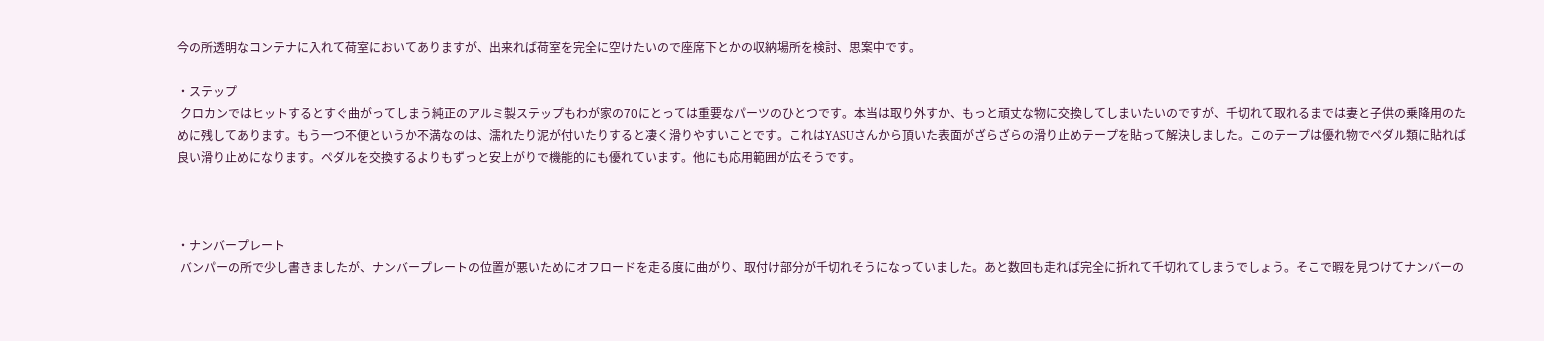今の所透明なコンテナに入れて荷室においてありますが、出来れば荷室を完全に空けたいので座席下とかの収納場所を検討、思案中です。

・ステップ
 クロカンではヒットするとすぐ曲がってしまう純正のアルミ製ステップもわが家の70にとっては重要なパーツのひとつです。本当は取り外すか、もっと頑丈な物に交換してしまいたいのですが、千切れて取れるまでは妻と子供の乗降用のために残してあります。もう一つ不便というか不満なのは、濡れたり泥が付いたりすると凄く滑りやすいことです。これはYASUさんから頂いた表面がざらざらの滑り止めテープを貼って解決しました。このテープは優れ物でペダル類に貼れば良い滑り止めになります。ペダルを交換するよりもずっと安上がりで機能的にも優れています。他にも応用範囲が広そうです。



・ナンバープレート
 バンパーの所で少し書きましたが、ナンバープレートの位置が悪いためにオフロードを走る度に曲がり、取付け部分が千切れそうになっていました。あと数回も走れば完全に折れて千切れてしまうでしょう。そこで暇を見つけてナンバーの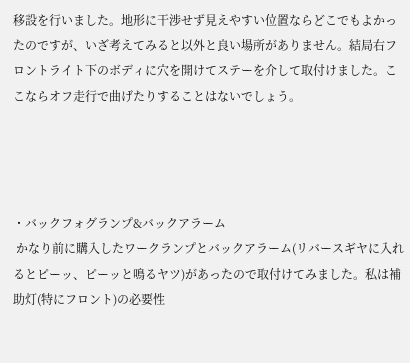移設を行いました。地形に干渉せず見えやすい位置ならどこでもよかったのですが、いざ考えてみると以外と良い場所がありません。結局右フロントライト下のボディに穴を開けてステーを介して取付けました。ここならオフ走行で曲げたりすることはないでしょう。




・バックフォグランプ&バックアラーム
 かなり前に購入したワークランプとバックアラーム(リバースギヤに入れるとピーッ、ピーッと鳴るヤツ)があったので取付けてみました。私は補助灯(特にフロント)の必要性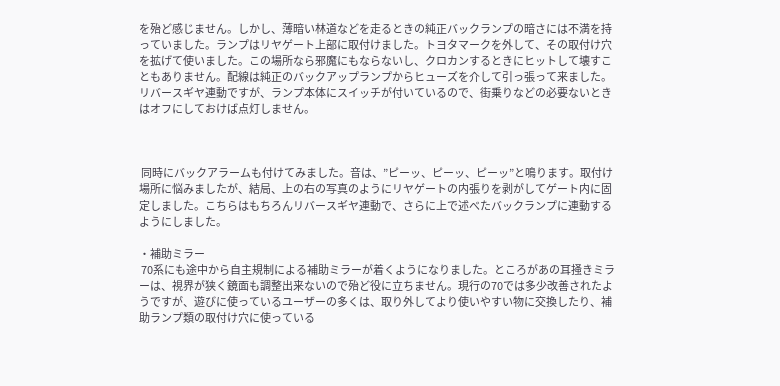を殆ど感じません。しかし、薄暗い林道などを走るときの純正バックランプの暗さには不満を持っていました。ランプはリヤゲート上部に取付けました。トヨタマークを外して、その取付け穴を拡げて使いました。この場所なら邪魔にもならないし、クロカンするときにヒットして壊すこともありません。配線は純正のバックアップランプからヒューズを介して引っ張って来ました。リバースギヤ連動ですが、ランプ本体にスイッチが付いているので、街乗りなどの必要ないときはオフにしておけば点灯しません。



 同時にバックアラームも付けてみました。音は、”ピーッ、ピーッ、ピーッ”と鳴ります。取付け場所に悩みましたが、結局、上の右の写真のようにリヤゲートの内張りを剥がしてゲート内に固定しました。こちらはもちろんリバースギヤ連動で、さらに上で述べたバックランプに連動するようにしました。

・補助ミラー
 70系にも途中から自主規制による補助ミラーが着くようになりました。ところがあの耳掻きミラーは、視界が狭く鏡面も調整出来ないので殆ど役に立ちません。現行の70では多少改善されたようですが、遊びに使っているユーザーの多くは、取り外してより使いやすい物に交換したり、補助ランプ類の取付け穴に使っている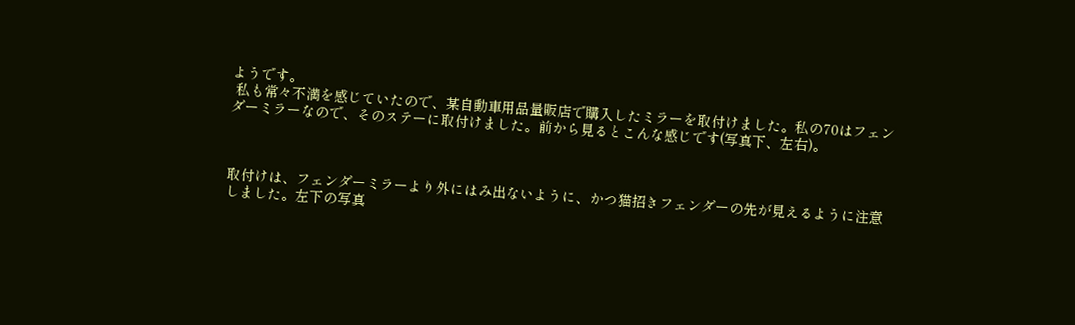ようです。
 私も常々不満を感じていたので、某自動車用品量販店で購入したミラーを取付けました。私の70はフェンダーミラーなので、そのステーに取付けました。前から見るとこんな感じです(写真下、左右)。



取付けは、フェンダーミラーより外にはみ出ないように、かつ猫招きフェンダーの先が見えるように注意しました。左下の写真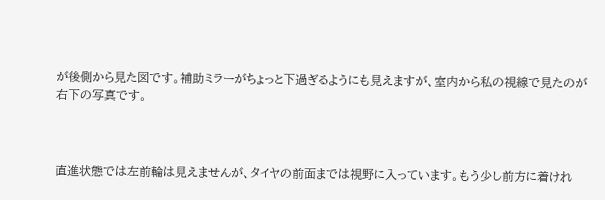が後側から見た図です。補助ミラーがちょっと下過ぎるようにも見えますが、室内から私の視線で見たのが右下の写真です。



直進状態では左前輪は見えませんが、タイヤの前面までは視野に入っています。もう少し前方に着けれ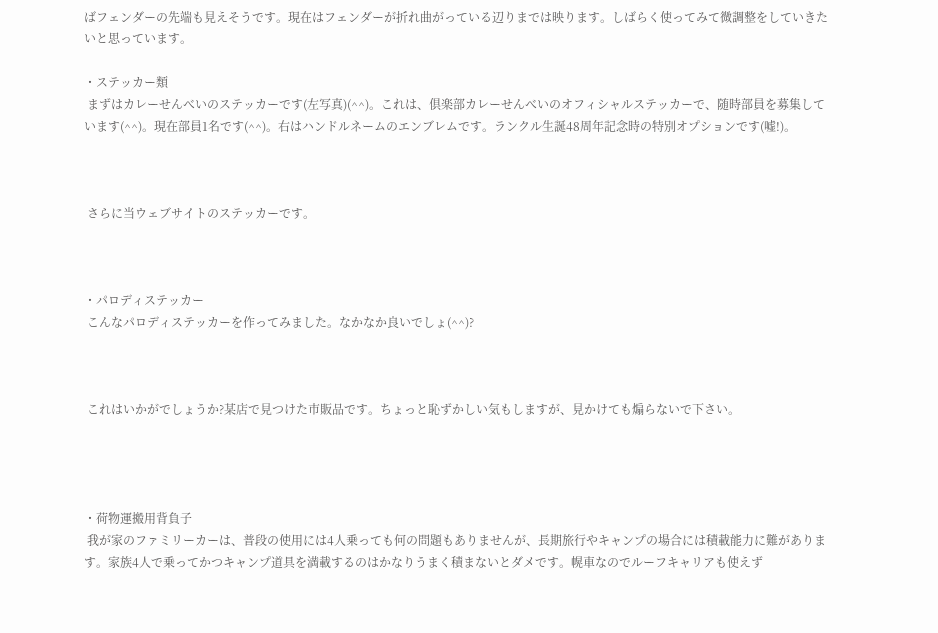ばフェンダーの先端も見えそうです。現在はフェンダーが折れ曲がっている辺りまでは映ります。しばらく使ってみて微調整をしていきたいと思っています。

・ステッカー類
 まずはカレーせんべいのステッカーです(左写真)(^^)。これは、倶楽部カレーせんべいのオフィシャルステッカーで、随時部員を募集しています(^^)。現在部員1名です(^^)。右はハンドルネームのエンブレムです。ランクル生誕48周年記念時の特別オプションです(嘘!)。



 さらに当ウェブサイトのステッカーです。



・パロディステッカー
 こんなパロディステッカーを作ってみました。なかなか良いでしょ(^^)?



 これはいかがでしょうか?某店で見つけた市販品です。ちょっと恥ずかしい気もしますが、見かけても煽らないで下さい。




・荷物運搬用背負子
 我が家のファミリーカーは、普段の使用には4人乗っても何の問題もありませんが、長期旅行やキャンプの場合には積載能力に難があります。家族4人で乗ってかつキャンプ道具を満載するのはかなりうまく積まないとダメです。幌車なのでルーフキャリアも使えず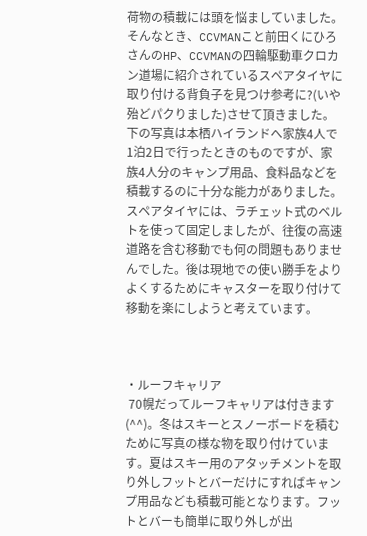荷物の積載には頭を悩ましていました。そんなとき、CCVMANこと前田くにひろさんのHP、CCVMANの四輪駆動車クロカン道場に紹介されているスペアタイヤに取り付ける背負子を見つけ参考に?(いや殆どパクりました)させて頂きました。下の写真は本栖ハイランドへ家族4人で1泊2日で行ったときのものですが、家族4人分のキャンプ用品、食料品などを積載するのに十分な能力がありました。スペアタイヤには、ラチェット式のベルトを使って固定しましたが、往復の高速道路を含む移動でも何の問題もありませんでした。後は現地での使い勝手をよりよくするためにキャスターを取り付けて移動を楽にしようと考えています。



・ルーフキャリア
 70幌だってルーフキャリアは付きます(^^)。冬はスキーとスノーボードを積むために写真の様な物を取り付けています。夏はスキー用のアタッチメントを取り外しフットとバーだけにすればキャンプ用品なども積載可能となります。フットとバーも簡単に取り外しが出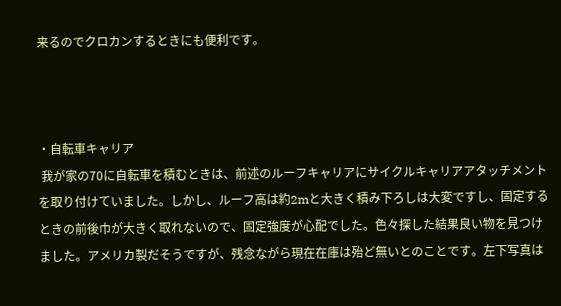来るのでクロカンするときにも便利です。



・自転車キャリア
 我が家の70に自転車を積むときは、前述のルーフキャリアにサイクルキャリアアタッチメントを取り付けていました。しかし、ルーフ高は約2mと大きく積み下ろしは大変ですし、固定するときの前後巾が大きく取れないので、固定強度が心配でした。色々探した結果良い物を見つけました。アメリカ製だそうですが、残念ながら現在在庫は殆ど無いとのことです。左下写真は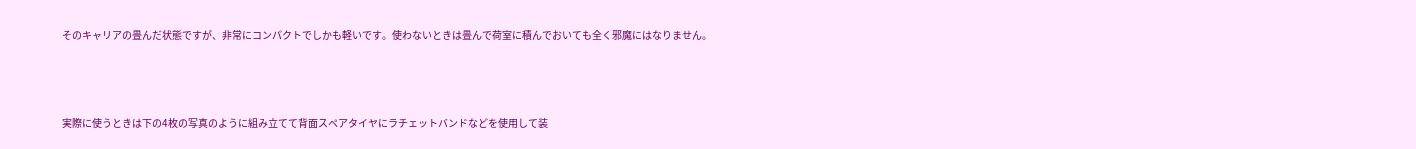そのキャリアの畳んだ状態ですが、非常にコンパクトでしかも軽いです。使わないときは畳んで荷室に積んでおいても全く邪魔にはなりません。



実際に使うときは下の4枚の写真のように組み立てて背面スペアタイヤにラチェットバンドなどを使用して装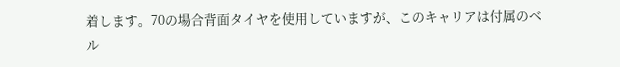着します。70の場合背面タイヤを使用していますが、このキャリアは付属のベル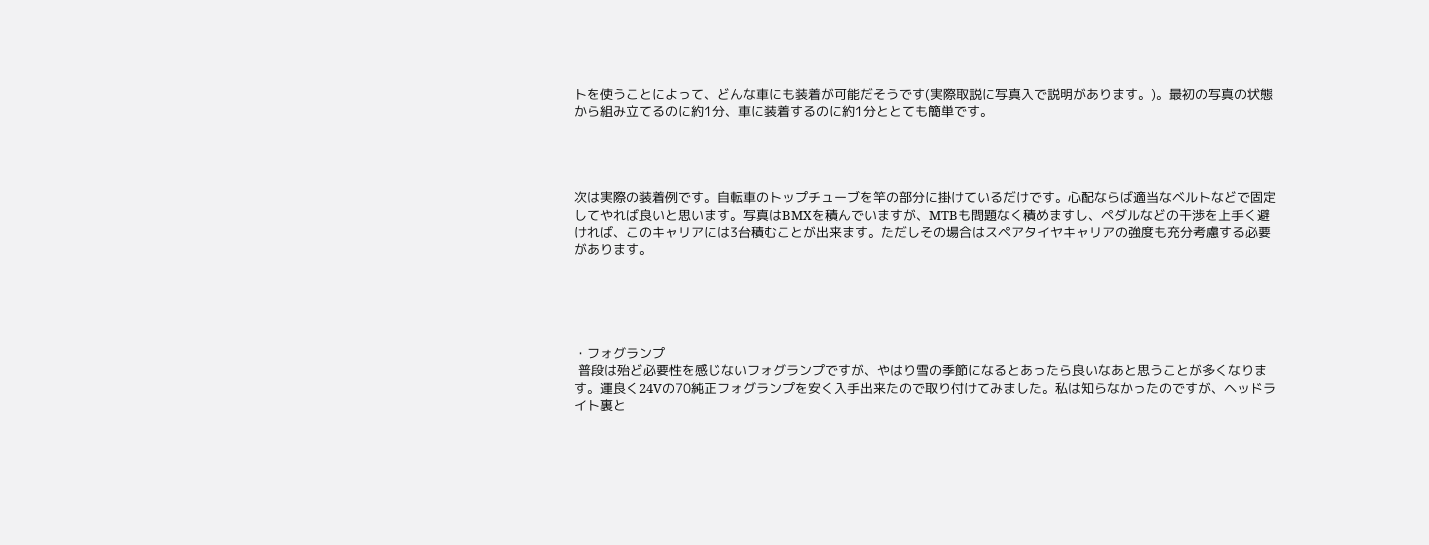トを使うことによって、どんな車にも装着が可能だそうです(実際取説に写真入で説明があります。)。最初の写真の状態から組み立てるのに約1分、車に装着するのに約1分ととても簡単です。




次は実際の装着例です。自転車のトップチューブを竿の部分に掛けているだけです。心配ならば適当なベルトなどで固定してやれば良いと思います。写真はBMXを積んでいますが、MTBも問題なく積めますし、ペダルなどの干渉を上手く避ければ、このキャリアには3台積むことが出来ます。ただしその場合はスペアタイヤキャリアの強度も充分考慮する必要があります。





・フォグランプ
 普段は殆ど必要性を感じないフォグランプですが、やはり雪の季節になるとあったら良いなあと思うことが多くなります。運良く24Vの70純正フォグランプを安く入手出来たので取り付けてみました。私は知らなかったのですが、ヘッドライト裏と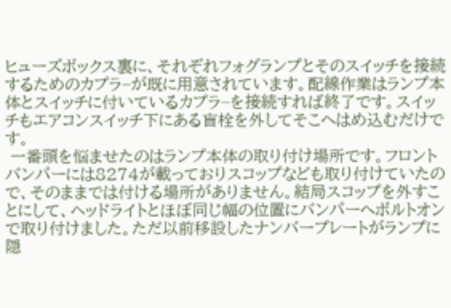ヒューズボックス裏に、それぞれフォグランプとそのスイッチを接続するためのカプラ−が既に用意されています。配線作業はランプ本体とスイッチに付いているカプラ−を接続すれば終了です。スイッチもエアコンスイッチ下にある盲栓を外してそこへはめ込むだけです。
 一番頭を悩ませたのはランプ本体の取り付け場所です。フロントバンパーには8274が載っておりスコップなども取り付けていたので、そのままでは付ける場所がありません。結局スコップを外すことにして、ヘッドライトとほぼ同じ幅の位置にバンパーへボルトオンで取り付けました。ただ以前移設したナンバープレートがランプに隠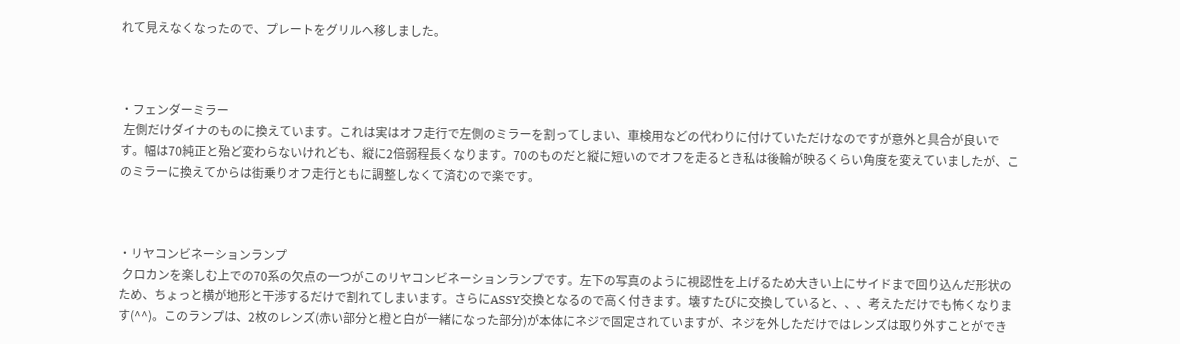れて見えなくなったので、プレートをグリルへ移しました。



・フェンダーミラー
 左側だけダイナのものに換えています。これは実はオフ走行で左側のミラーを割ってしまい、車検用などの代わりに付けていただけなのですが意外と具合が良いです。幅は70純正と殆ど変わらないけれども、縦に2倍弱程長くなります。70のものだと縦に短いのでオフを走るとき私は後輪が映るくらい角度を変えていましたが、このミラーに換えてからは街乗りオフ走行ともに調整しなくて済むので楽です。



・リヤコンビネーションランプ
 クロカンを楽しむ上での70系の欠点の一つがこのリヤコンビネーションランプです。左下の写真のように視認性を上げるため大きい上にサイドまで回り込んだ形状のため、ちょっと横が地形と干渉するだけで割れてしまいます。さらにASSY交換となるので高く付きます。壊すたびに交換していると、、、考えただけでも怖くなります(^^)。このランプは、2枚のレンズ(赤い部分と橙と白が一緒になった部分)が本体にネジで固定されていますが、ネジを外しただけではレンズは取り外すことができ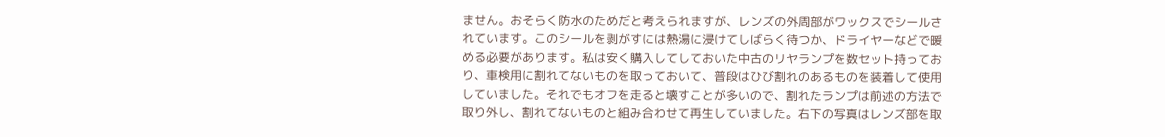ません。おそらく防水のためだと考えられますが、レンズの外周部がワックスでシールされています。このシールを剥がすには熱湯に浸けてしばらく待つか、ドライヤーなどで暖める必要があります。私は安く購入してしておいた中古のリヤランプを数セット持っており、車検用に割れてないものを取っておいて、普段はひび割れのあるものを装着して使用していました。それでもオフを走ると壊すことが多いので、割れたランプは前述の方法で取り外し、割れてないものと組み合わせて再生していました。右下の写真はレンズ部を取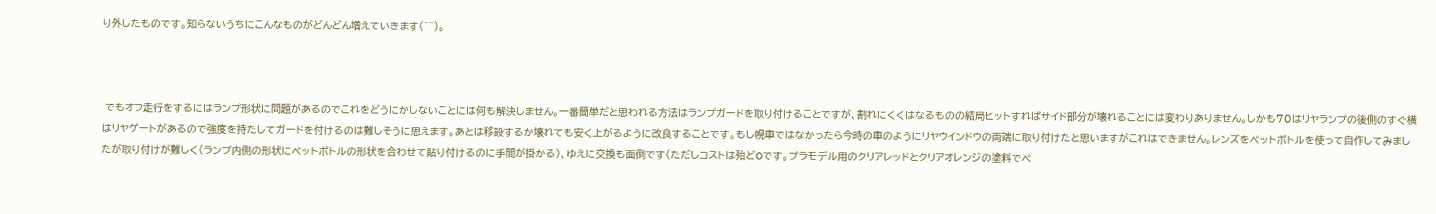り外したものです。知らないうちにこんなものがどんどん増えていきます(^^)。



 でもオフ走行をするにはランプ形状に問題があるのでこれをどうにかしないことには何も解決しません。一番簡単だと思われる方法はランプガードを取り付けることですが、割れにくくはなるものの結局ヒットすればサイド部分が壊れることには変わりありません。しかも70はリヤランプの後側のすぐ横はリヤゲートがあるので強度を持たしてガードを付けるのは難しそうに思えます。あとは移設するか壊れても安く上がるように改良することです。もし幌車ではなかったら今時の車のようにリヤウインドウの両端に取り付けたと思いますがこれはできません。レンズをペットボトルを使って自作してみましたが取り付けが難しく(ランプ内側の形状にペットボトルの形状を合わせて貼り付けるのに手間が掛かる)、ゆえに交換も面倒です(ただしコストは殆どOです。プラモデル用のクリアレッドとクリアオレンジの塗料でペ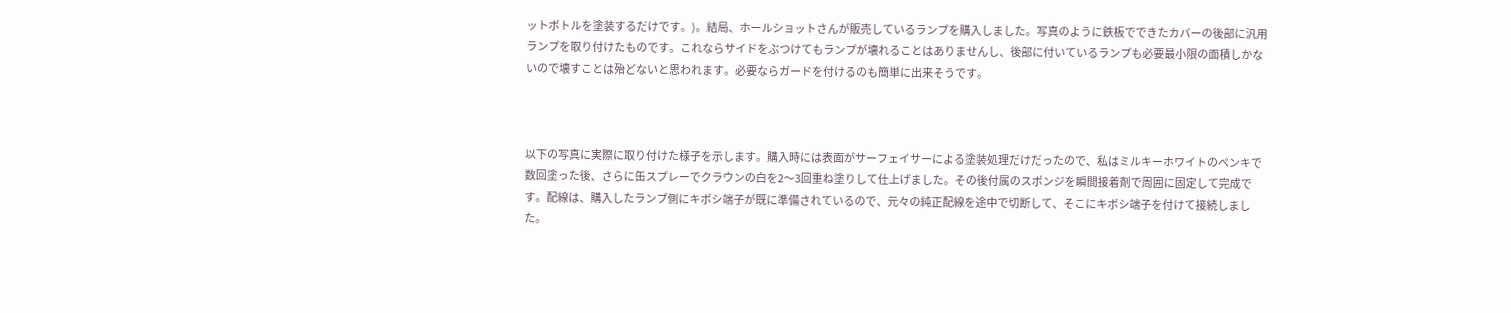ットボトルを塗装するだけです。)。結局、ホールショットさんが販売しているランプを購入しました。写真のように鉄板でできたカバーの後部に汎用ランプを取り付けたものです。これならサイドをぶつけてもランプが壊れることはありませんし、後部に付いているランプも必要最小限の面積しかないので壊すことは殆どないと思われます。必要ならガードを付けるのも簡単に出来そうです。



以下の写真に実際に取り付けた様子を示します。購入時には表面がサーフェイサーによる塗装処理だけだったので、私はミルキーホワイトのペンキで数回塗った後、さらに缶スプレーでクラウンの白を2〜3回重ね塗りして仕上げました。その後付属のスポンジを瞬間接着剤で周囲に固定して完成です。配線は、購入したランプ側にキボシ端子が既に準備されているので、元々の純正配線を途中で切断して、そこにキボシ端子を付けて接続しました。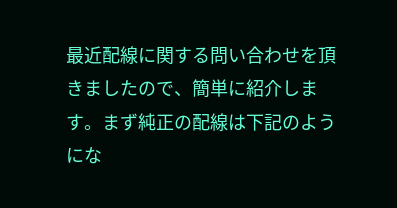最近配線に関する問い合わせを頂きましたので、簡単に紹介します。まず純正の配線は下記のようにな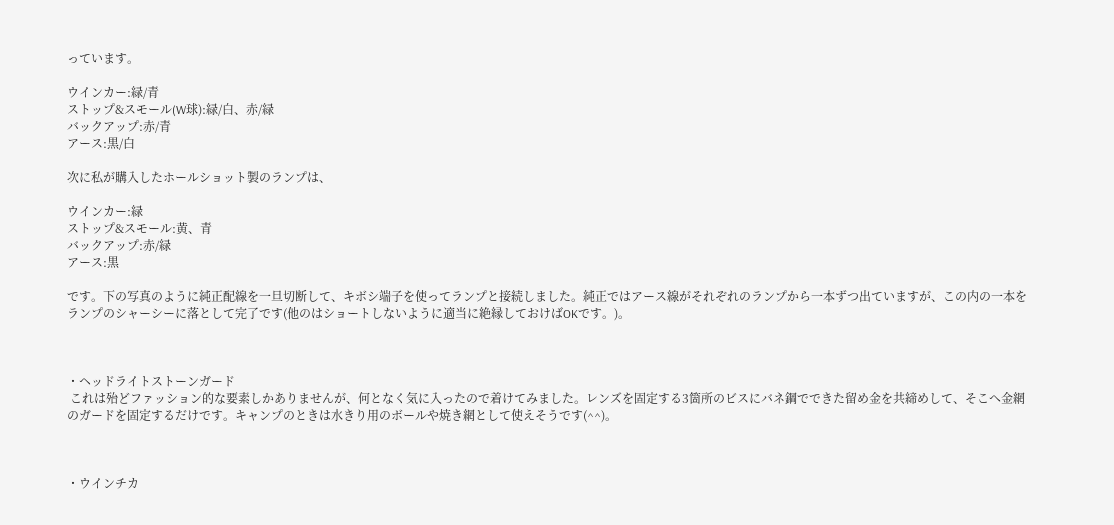っています。

ウインカー:緑/青
ストップ&スモール(W球):緑/白、赤/緑
バックアップ:赤/青
アース:黒/白

次に私が購入したホールショット製のランプは、

ウインカー:緑
ストップ&スモール:黄、青
バックアップ:赤/緑
アース:黒

です。下の写真のように純正配線を一旦切断して、キボシ端子を使ってランプと接続しました。純正ではアース線がそれぞれのランプから一本ずつ出ていますが、この内の一本をランプのシャーシーに落として完了です(他のはショートしないように適当に絶縁しておけばOKです。)。



・ヘッドライトストーンガード
 これは殆どファッション的な要素しかありませんが、何となく気に入ったので着けてみました。レンズを固定する3箇所のビスにバネ鋼でできた留め金を共締めして、そこへ金網のガードを固定するだけです。キャンプのときは水きり用のボールや焼き網として使えそうです(^^)。



・ウインチカ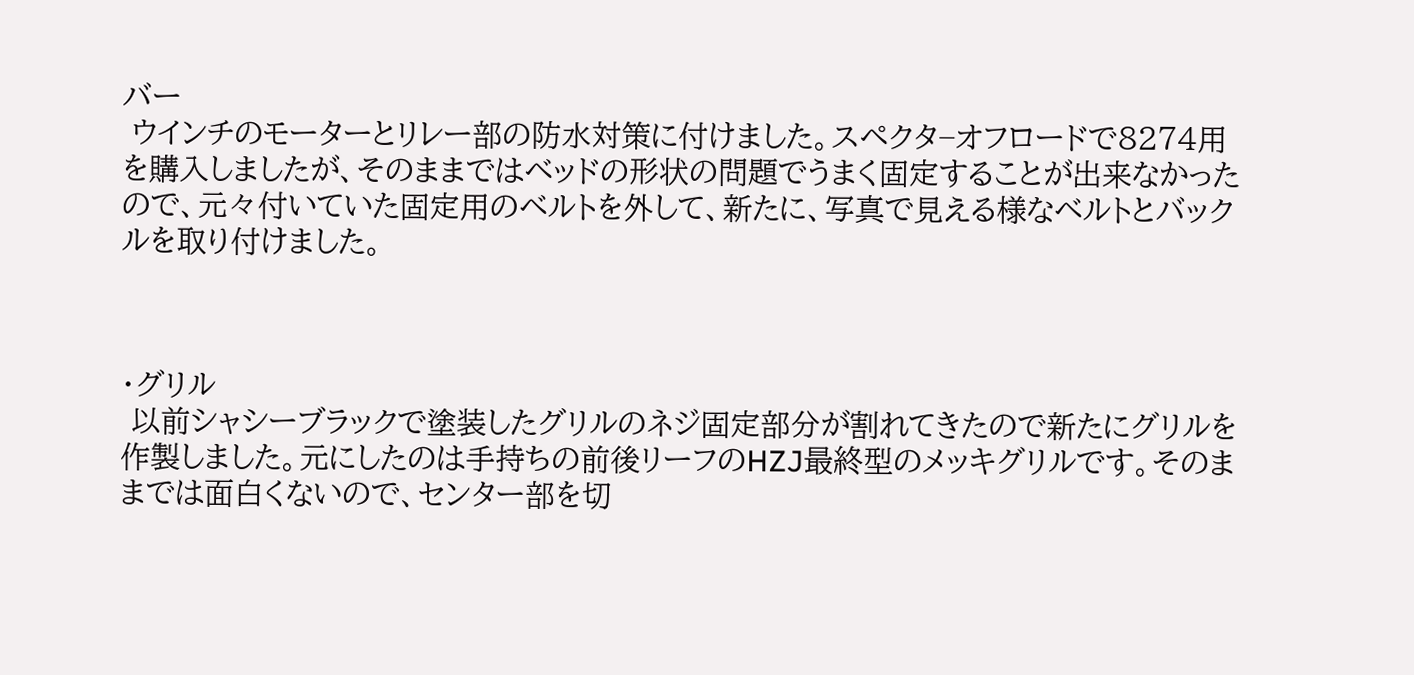バー
 ウインチのモーターとリレー部の防水対策に付けました。スペクタ−オフロードで8274用を購入しましたが、そのままではベッドの形状の問題でうまく固定することが出来なかったので、元々付いていた固定用のベルトを外して、新たに、写真で見える様なベルトとバックルを取り付けました。



・グリル
 以前シャシーブラックで塗装したグリルのネジ固定部分が割れてきたので新たにグリルを作製しました。元にしたのは手持ちの前後リーフのHZJ最終型のメッキグリルです。そのままでは面白くないので、センター部を切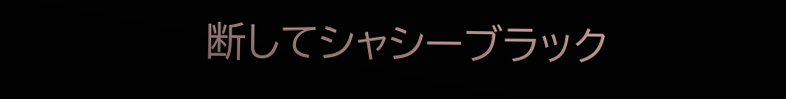断してシャシーブラック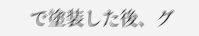で塗装した後、グ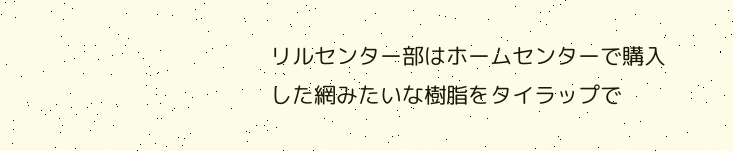リルセンター部はホームセンターで購入した網みたいな樹脂をタイラップで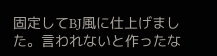固定してBJ風に仕上げました。言われないと作ったな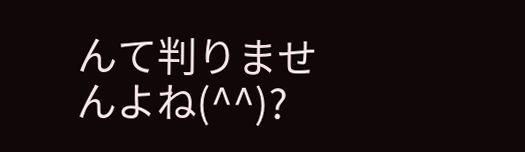んて判りませんよね(^^)?